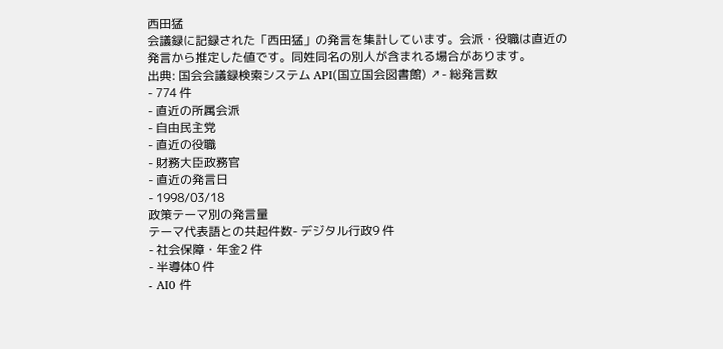西田猛
会議録に記録された「西田猛」の発言を集計しています。会派・役職は直近の発言から推定した値です。同姓同名の別人が含まれる場合があります。
出典: 国会会議録検索システム API(国立国会図書館) ↗- 総発言数
- 774 件
- 直近の所属会派
- 自由民主党
- 直近の役職
- 財務大臣政務官
- 直近の発言日
- 1998/03/18
政策テーマ別の発言量
テーマ代表語との共起件数- デジタル行政9 件
- 社会保障・年金2 件
- 半導体0 件
- AI0 件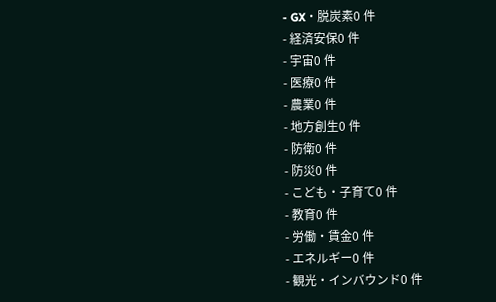- GX・脱炭素0 件
- 経済安保0 件
- 宇宙0 件
- 医療0 件
- 農業0 件
- 地方創生0 件
- 防衛0 件
- 防災0 件
- こども・子育て0 件
- 教育0 件
- 労働・賃金0 件
- エネルギー0 件
- 観光・インバウンド0 件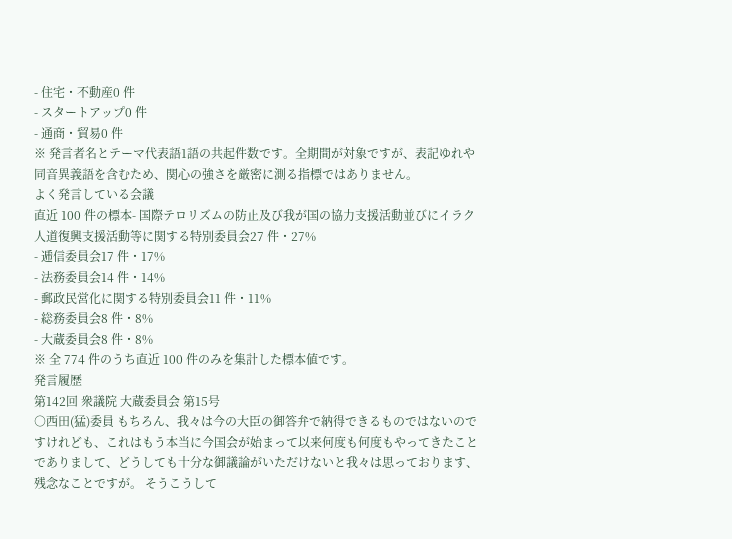- 住宅・不動産0 件
- スタートアップ0 件
- 通商・貿易0 件
※ 発言者名とテーマ代表語1語の共起件数です。全期間が対象ですが、表記ゆれや 同音異義語を含むため、関心の強さを厳密に測る指標ではありません。
よく発言している会議
直近 100 件の標本- 国際テロリズムの防止及び我が国の協力支援活動並びにイラク人道復興支援活動等に関する特別委員会27 件・27%
- 逓信委員会17 件・17%
- 法務委員会14 件・14%
- 郵政民営化に関する特別委員会11 件・11%
- 総務委員会8 件・8%
- 大蔵委員会8 件・8%
※ 全 774 件のうち直近 100 件のみを集計した標本値です。
発言履歴
第142回 衆議院 大蔵委員会 第15号
○西田(猛)委員 もちろん、我々は今の大臣の御答弁で納得できるものではないのですけれども、これはもう本当に今国会が始まって以来何度も何度もやってきたことでありまして、どうしても十分な御議論がいただけないと我々は思っております、残念なことですが。 そうこうして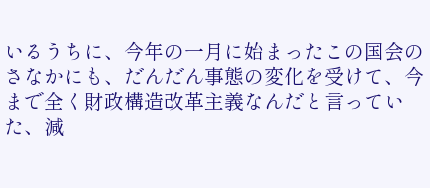いるうちに、今年の一月に始まったこの国会のさなかにも、だんだん事態の変化を受けて、今まで全く財政構造改革主義なんだと言っていた、減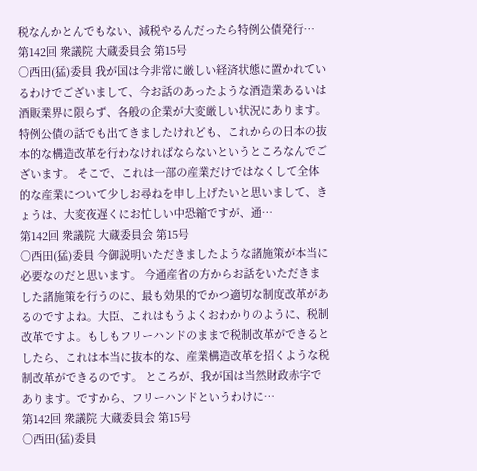税なんかとんでもない、減税やるんだったら特例公債発行…
第142回 衆議院 大蔵委員会 第15号
○西田(猛)委員 我が国は今非常に厳しい経済状態に置かれているわけでございまして、今お話のあったような酒造業あるいは酒販業界に限らず、各般の企業が大変厳しい状況にあります。特例公債の話でも出てきましたけれども、これからの日本の抜本的な構造改革を行わなければならないというところなんでございます。 そこで、これは一部の産業だけではなくして全体的な産業について少しお尋ねを申し上げたいと思いまして、きょうは、大変夜遅くにお忙しい中恐縮ですが、通…
第142回 衆議院 大蔵委員会 第15号
○西田(猛)委員 今御説明いただきましたような諸施策が本当に必要なのだと思います。 今通産省の方からお話をいただきました諸施策を行うのに、最も効果的でかつ適切な制度改革があるのですよね。大臣、これはもうよくおわかりのように、税制改革ですよ。もしもフリーハンドのままで税制改革ができるとしたら、これは本当に抜本的な、産業構造改革を招くような税制改革ができるのです。 ところが、我が国は当然財政赤字であります。ですから、フリーハンドというわけに…
第142回 衆議院 大蔵委員会 第15号
○西田(猛)委員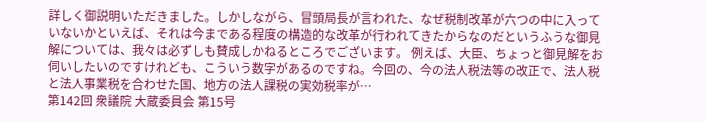詳しく御説明いただきました。しかしながら、冒頭局長が言われた、なぜ税制改革が六つの中に入っていないかといえば、それは今まである程度の構造的な改革が行われてきたからなのだというふうな御見解については、我々は必ずしも賛成しかねるところでございます。 例えば、大臣、ちょっと御見解をお伺いしたいのですけれども、こういう数字があるのですね。今回の、今の法人税法等の改正で、法人税と法人事業税を合わせた国、地方の法人課税の実効税率が…
第142回 衆議院 大蔵委員会 第15号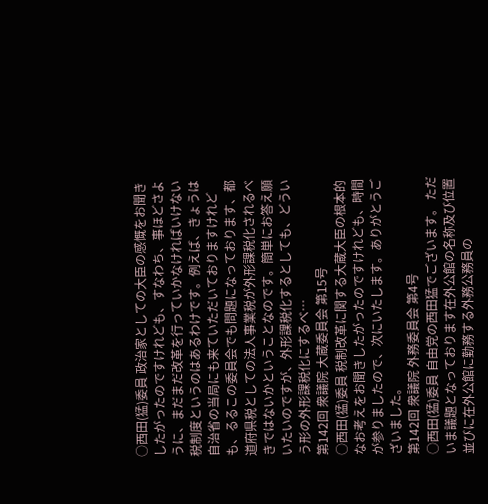○西田(猛)委員 政治家としての大臣の感慨をお聞きしたがったのですけれども、すなわち、事ほどさように、まだまだ改革を行っていかなければいけない税制度というのはあるわけです。例えば、きょうは自治省の当局にも来ていただいておりますけれども、るるこの委員会でも問題になっております、都道府県税としての法人事業税が外形課税化されるべきではないかということなのです。簡単にお答え願いたいのですが、外形課税化するとしても、どういう形の外形課税化にするべ…
第142回 衆議院 大蔵委員会 第15号
○西田(猛)委員 税制改革に関する大蔵大臣の根本的なお考えをお聞きしたがったのですけれども、時間が参りましたので、次にいたします。ありがとうございました。
第142回 衆議院 外務委員会 第4号
○西田(猛)委員 自由党の西田猛でございます。 ただいま議題となっております在外公館の名称及び位置並びに在外公館に勤務する外務公務員の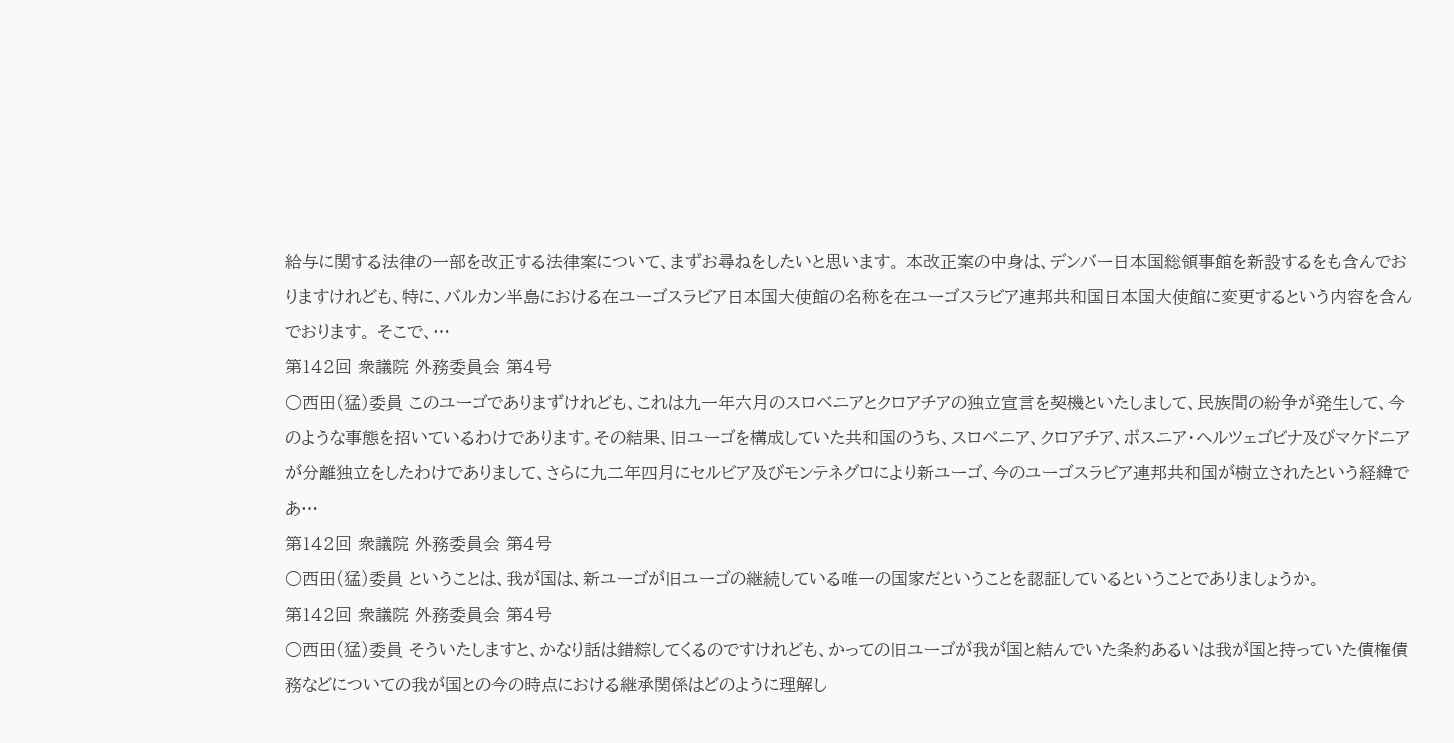給与に関する法律の一部を改正する法律案について、まずお尋ねをしたいと思います。 本改正案の中身は、デンバー日本国総領事館を新設するをも含んでおりますけれども、特に、バルカン半島における在ユーゴスラビア日本国大使館の名称を在ユーゴスラビア連邦共和国日本国大使館に変更するという内容を含んでおります。 そこで、…
第142回 衆議院 外務委員会 第4号
○西田(猛)委員 このユーゴでありまずけれども、これは九一年六月のスロベニアとクロアチアの独立宣言を契機といたしまして、民族間の紛争が発生して、今のような事態を招いているわけであります。その結果、旧ユーゴを構成していた共和国のうち、スロベニア、クロアチア、ボスニア・ヘルツェゴビナ及びマケドニアが分離独立をしたわけでありまして、さらに九二年四月にセルビア及びモンテネグロにより新ユーゴ、今のユーゴスラビア連邦共和国が樹立されたという経緯であ…
第142回 衆議院 外務委員会 第4号
○西田(猛)委員 ということは、我が国は、新ユーゴが旧ユーゴの継続している唯一の国家だということを認証しているということでありましょうか。
第142回 衆議院 外務委員会 第4号
○西田(猛)委員 そういたしますと、かなり話は錯綜してくるのですけれども、かっての旧ユーゴが我が国と結んでいた条約あるいは我が国と持っていた債権債務などについての我が国との今の時点における継承関係はどのように理解し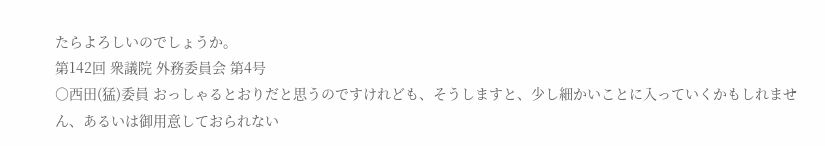たらよろしいのでしょうか。
第142回 衆議院 外務委員会 第4号
○西田(猛)委員 おっしゃるとおりだと思うのですけれども、そうしますと、少し細かいことに入っていくかもしれません、あるいは御用意しておられない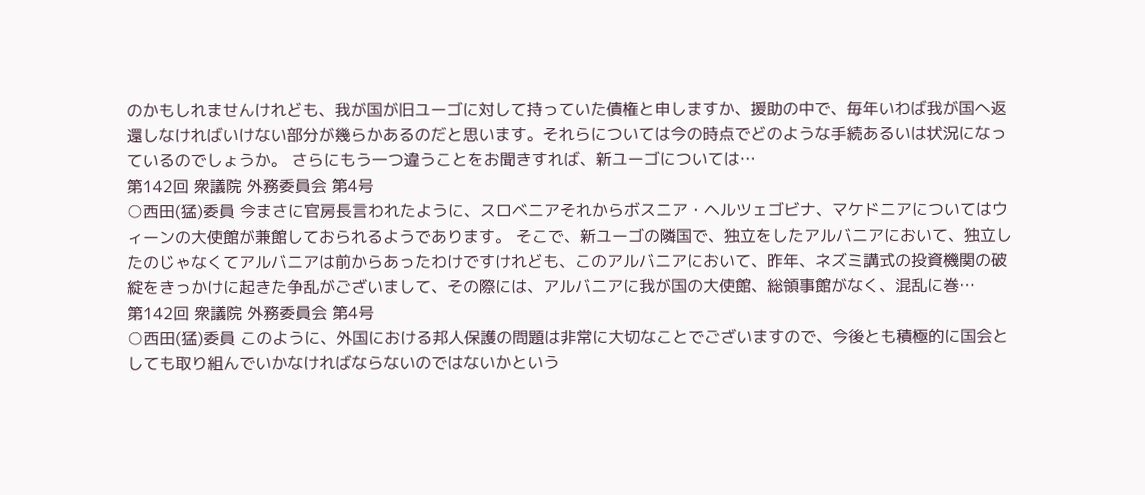のかもしれませんけれども、我が国が旧ユーゴに対して持っていた債権と申しますか、援助の中で、毎年いわば我が国へ返還しなければいけない部分が幾らかあるのだと思います。それらについては今の時点でどのような手続あるいは状況になっているのでしょうか。 さらにもう一つ違うことをお聞きすれば、新ユーゴについては…
第142回 衆議院 外務委員会 第4号
○西田(猛)委員 今まさに官房長言われたように、スロベニアそれからボスニア・ヘルツェゴビナ、マケドニアについてはウィーンの大使館が兼館しておられるようであります。 そこで、新ユーゴの隣国で、独立をしたアルバニアにおいて、独立したのじゃなくてアルバニアは前からあったわけですけれども、このアルバニアにおいて、昨年、ネズミ講式の投資機関の破綻をきっかけに起きた争乱がございまして、その際には、アルバニアに我が国の大使館、総領事館がなく、混乱に巻…
第142回 衆議院 外務委員会 第4号
○西田(猛)委員 このように、外国における邦人保護の問題は非常に大切なことでございますので、今後とも積極的に国会としても取り組んでいかなければならないのではないかという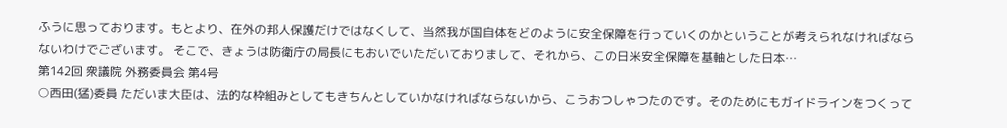ふうに思っております。もとより、在外の邦人保護だけではなくして、当然我が国自体をどのように安全保障を行っていくのかということが考えられなければならないわけでございます。 そこで、きょうは防衛庁の局長にもおいでいただいておりまして、それから、この日米安全保障を基軸とした日本…
第142回 衆議院 外務委員会 第4号
○西田(猛)委員 ただいま大臣は、法的な枠組みとしてもきちんとしていかなければならないから、こうおつしゃつたのです。そのためにもガイドラインをつくって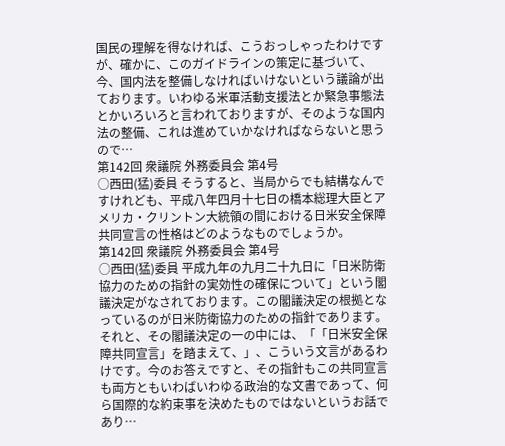国民の理解を得なければ、こうおっしゃったわけですが、確かに、このガイドラインの策定に基づいて、今、国内法を整備しなければいけないという議論が出ております。いわゆる米軍活動支援法とか緊急事態法とかいろいろと言われておりますが、そのような国内法の整備、これは進めていかなければならないと思うので…
第142回 衆議院 外務委員会 第4号
○西田(猛)委員 そうすると、当局からでも結構なんですけれども、平成八年四月十七日の橋本総理大臣とアメリカ・クリントン大統領の間における日米安全保障共同宣言の性格はどのようなものでしょうか。
第142回 衆議院 外務委員会 第4号
○西田(猛)委員 平成九年の九月二十九日に「日米防衛協力のための指針の実効性の確保について」という閣議決定がなされております。この閣議決定の根拠となっているのが日米防衛協力のための指針であります。それと、その閣議決定の一の中には、「「日米安全保障共同宣言」を踏まえて、」、こういう文言があるわけです。今のお答えですと、その指針もこの共同宣言も両方ともいわばいわゆる政治的な文書であって、何ら国際的な約束事を決めたものではないというお話であり…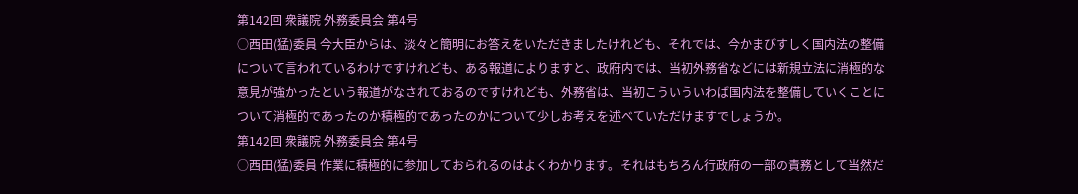第142回 衆議院 外務委員会 第4号
○西田(猛)委員 今大臣からは、淡々と簡明にお答えをいただきましたけれども、それでは、今かまびすしく国内法の整備について言われているわけですけれども、ある報道によりますと、政府内では、当初外務省などには新規立法に消極的な意見が強かったという報道がなされておるのですけれども、外務省は、当初こういういわば国内法を整備していくことについて消極的であったのか積極的であったのかについて少しお考えを述べていただけますでしょうか。
第142回 衆議院 外務委員会 第4号
○西田(猛)委員 作業に積極的に参加しておられるのはよくわかります。それはもちろん行政府の一部の責務として当然だ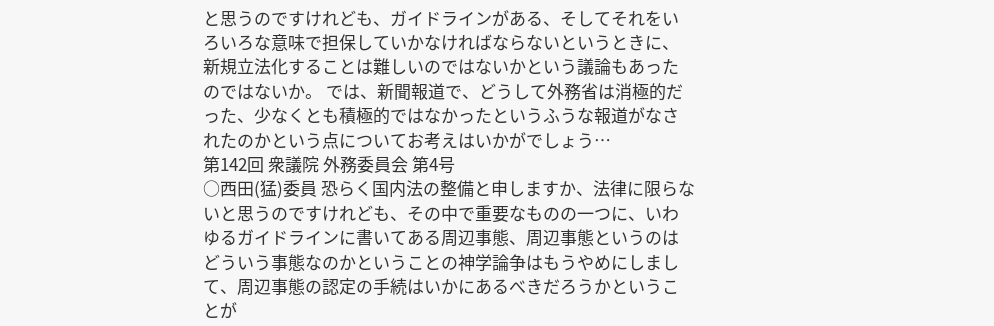と思うのですけれども、ガイドラインがある、そしてそれをいろいろな意味で担保していかなければならないというときに、新規立法化することは難しいのではないかという議論もあったのではないか。 では、新聞報道で、どうして外務省は消極的だった、少なくとも積極的ではなかったというふうな報道がなされたのかという点についてお考えはいかがでしょう…
第142回 衆議院 外務委員会 第4号
○西田(猛)委員 恐らく国内法の整備と申しますか、法律に限らないと思うのですけれども、その中で重要なものの一つに、いわゆるガイドラインに書いてある周辺事態、周辺事態というのはどういう事態なのかということの神学論争はもうやめにしまして、周辺事態の認定の手続はいかにあるべきだろうかということが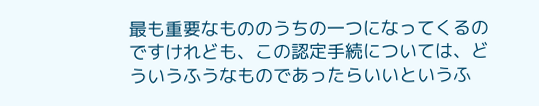最も重要なもののうちの一つになってくるのですけれども、この認定手続については、どういうふうなものであったらいいというふ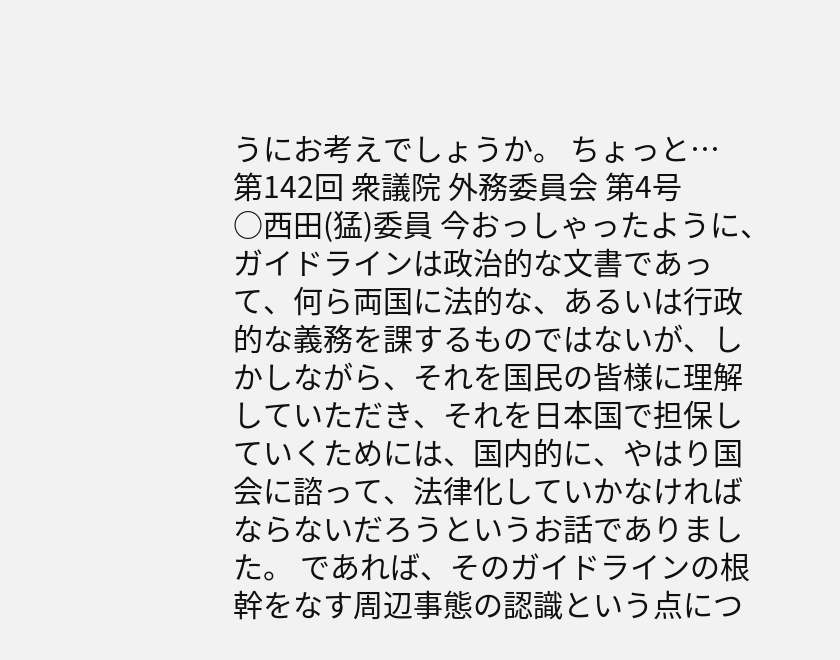うにお考えでしょうか。 ちょっと…
第142回 衆議院 外務委員会 第4号
○西田(猛)委員 今おっしゃったように、ガイドラインは政治的な文書であって、何ら両国に法的な、あるいは行政的な義務を課するものではないが、しかしながら、それを国民の皆様に理解していただき、それを日本国で担保していくためには、国内的に、やはり国会に諮って、法律化していかなければならないだろうというお話でありました。 であれば、そのガイドラインの根幹をなす周辺事態の認識という点につ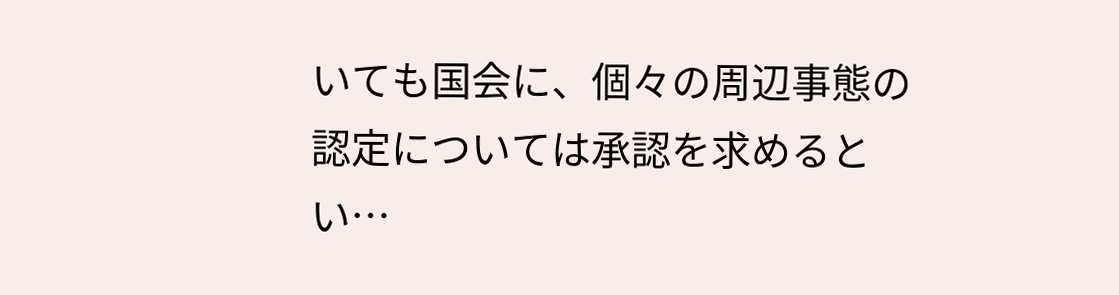いても国会に、個々の周辺事態の認定については承認を求めるとい…